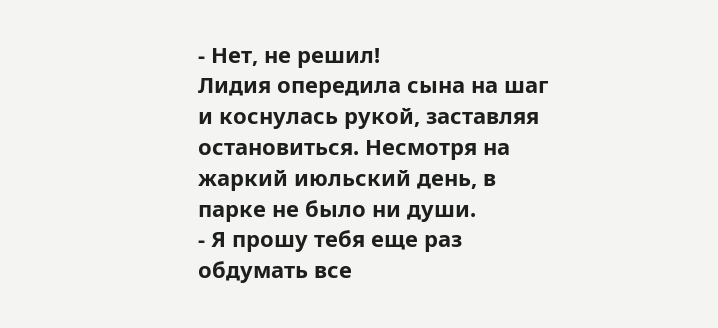- Нет, не решил!
Лидия опередила сына на шаг и коснулась рукой, заставляя остановиться. Несмотря на жаркий июльский день, в парке не было ни души.
- Я прошу тебя еще раз обдумать все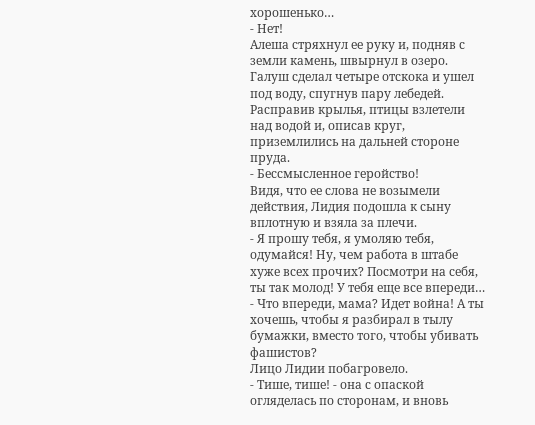хорошенько…
- Нет!
Алеша стряхнул ее руку и, подняв с земли камень, швырнул в озеро. Галуш сделал четыре отскока и ушел под воду, спугнув пару лебедей. Расправив крылья, птицы взлетели над водой и, описав круг, приземлились на дальней стороне пруда.
- Бессмысленное геройство!
Видя, что ее слова не возымели действия, Лидия подошла к сыну вплотную и взяла за плечи.
- Я прошу тебя, я умоляю тебя, одумайся! Ну, чем работа в штабе хуже всех прочих? Посмотри на себя, ты так молод! У тебя еще все впереди…
- Что впереди, мама? Идет война! А ты хочешь, чтобы я разбирал в тылу бумажки, вместо того, чтобы убивать фашистов?
Лицо Лидии побагровело.
- Тише, тише! - она с опаской огляделась по сторонам, и вновь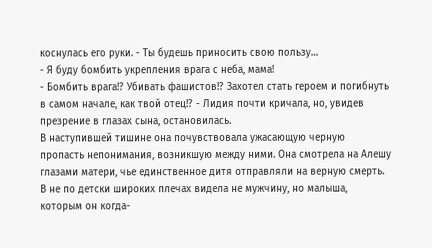коснулась его руки. - Ты будешь приносить свою пользу…
- Я буду бомбить укрепления врага с неба, мама!
- Бомбить врага!? Убивать фашистов!? Захотел стать героем и погибнуть в самом начале, как твой отец!? - Лидия почти кричала, но, увидев презрение в глазах сына, остановилась.
В наступившей тишине она почувствовала ужасающую черную пропасть непонимания, возникшую между ними. Она смотрела на Алешу глазами матери, чье единственное дитя отправляли на верную смерть. В не по детски широких плечах видела не мужчину, но малыша, которым он когда-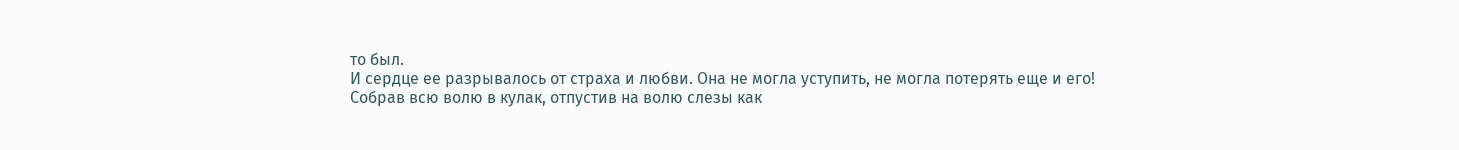то был.
И сердце ее разрывалось от страха и любви. Она не могла уступить, не могла потерять еще и его!
Собрав всю волю в кулак, отпустив на волю слезы как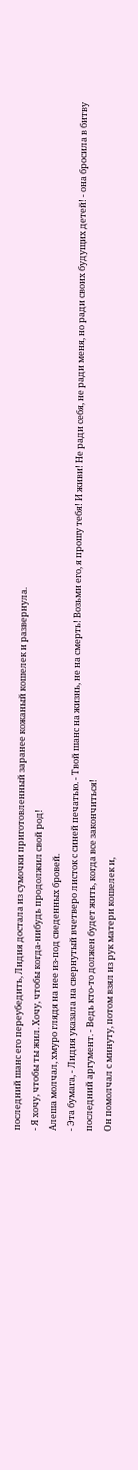последний шанс его переубедить, Лидия достала из сумочки приготовленный заранее кожаный кошелек и развернула.
- Я хочу, чтобы ты жил. Хочу, чтобы когда-нибудь продолжил свой род!
Алеша молчал, хмуро глядя на нее из-под сведенных бровей.
- Эта бумага, - Лидия указала на свернутый вчетверо листок с синей печатью. - Твой шанс на жизнь, не на смерть! Возьми его, я прошу тебя! И живи! Не ради себя, не ради меня, но ради своих будущих детей! - она бросила в битву последний аргумент. - Ведь кто-то должен будет жить, когда все закончиться!
Он помолчал с минуту, потом взял из рук матери кошелек и,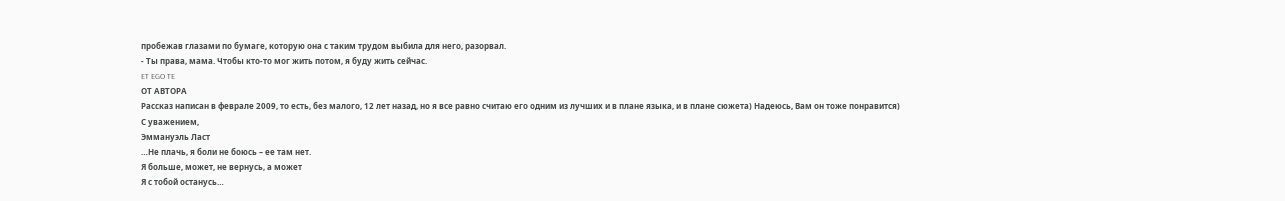пробежав глазами по бумаге, которую она с таким трудом выбила для него, разорвал.
- Ты права, мама. Чтобы кто-то мог жить потом, я буду жить сейчас.
ET EGO TE
ОТ АВТОРА
Рассказ написан в феврале 2009, то есть, без малого, 12 лет назад, но я все равно считаю его одним из лучших и в плане языка, и в плане сюжета) Надеюсь, Вам он тоже понравится)
С уважением,
Эммануэль Ласт
…Не плачь, я боли не боюсь – ее там нет.
Я больше, может, не вернусь, а может
Я с тобой останусь…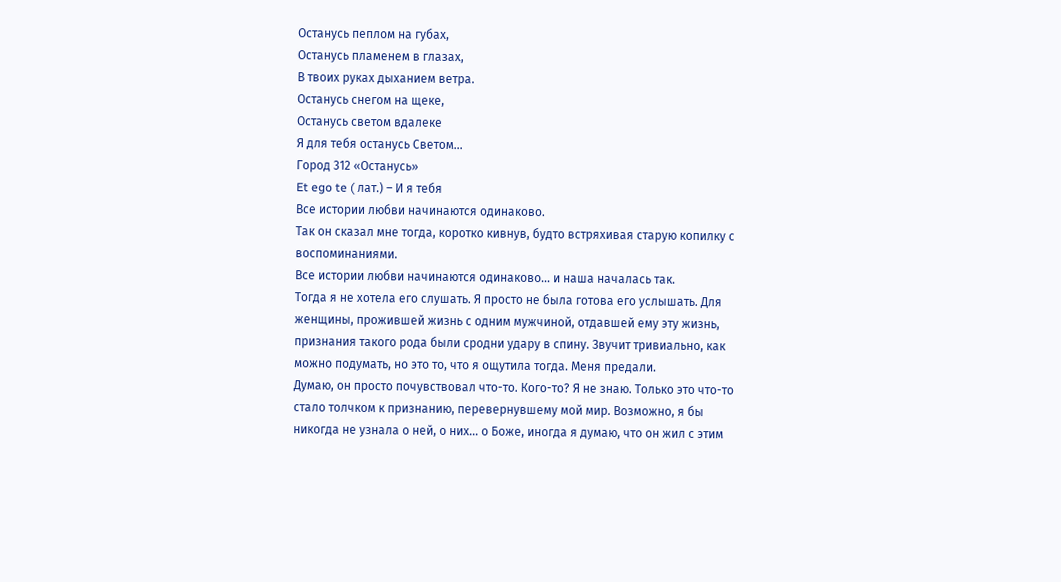Останусь пеплом на губах,
Останусь пламенем в глазах,
В твоих руках дыханием ветра.
Останусь снегом на щеке,
Останусь светом вдалеке
Я для тебя останусь Светом…
Город 312 «Останусь»
Et ego te ( лат.) – И я тебя
Все истории любви начинаются одинаково.
Так он сказал мне тогда, коротко кивнув, будто встряхивая старую копилку с воспоминаниями.
Все истории любви начинаются одинаково… и наша началась так.
Тогда я не хотела его слушать. Я просто не была готова его услышать. Для женщины, прожившей жизнь с одним мужчиной, отдавшей ему эту жизнь, признания такого рода были сродни удару в спину. Звучит тривиально, как можно подумать, но это то, что я ощутила тогда. Меня предали.
Думаю, он просто почувствовал что-то. Кого-то? Я не знаю. Только это что-то стало толчком к признанию, перевернувшему мой мир. Возможно, я бы никогда не узнала о ней, о них… о Боже, иногда я думаю, что он жил с этим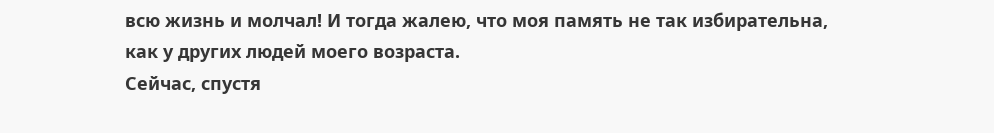всю жизнь и молчал! И тогда жалею, что моя память не так избирательна, как у других людей моего возраста.
Сейчас, спустя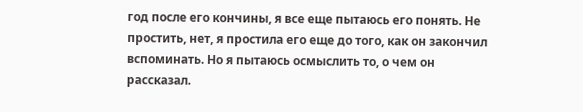год после его кончины, я все еще пытаюсь его понять. Не простить, нет, я простила его еще до того, как он закончил вспоминать. Но я пытаюсь осмыслить то, о чем он рассказал.